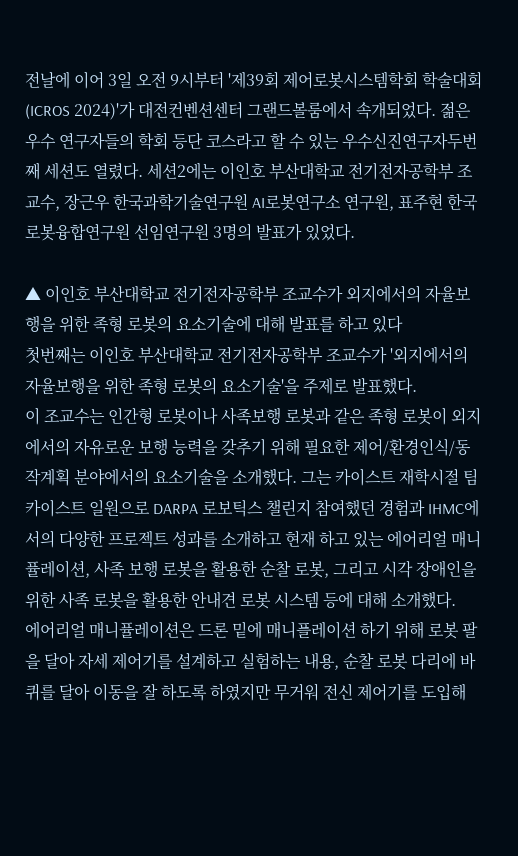전날에 이어 3일 오전 9시부터 '제39회 제어로봇시스템학회 학술대회(ICROS 2024)'가 대전컨벤션센터 그랜드볼룸에서 속개되었다. 젊은 우수 연구자들의 학회 등단 코스라고 할 수 있는 우수신진연구자두번째 세션도 열렸다. 세션2에는 이인호 부산대학교 전기전자공학부 조교수, 장근우 한국과학기술연구원 AI로봇연구소 연구원, 표주현 한국로봇융합연구원 선임연구원 3명의 발표가 있었다.

▲ 이인호 부산대학교 전기전자공학부 조교수가 외지에서의 자율보행을 위한 족형 로봇의 요소기술에 대해 발표를 하고 있다
첫번째는 이인호 부산대학교 전기전자공학부 조교수가 '외지에서의 자율보행을 위한 족형 로봇의 요소기술'을 주제로 발표했다.
이 조교수는 인간형 로봇이나 사족보행 로봇과 같은 족형 로봇이 외지에서의 자유로운 보행 능력을 갖추기 위해 필요한 제어/환경인식/동작계획 분야에서의 요소기술을 소개했다. 그는 카이스트 재학시절 팀 카이스트 일원으로 DARPA 로보틱스 챌린지 참여했던 경험과 IHMC에서의 다양한 프로젝트 성과를 소개하고 현재 하고 있는 에어리얼 매니퓰레이션, 사족 보행 로봇을 활용한 순찰 로봇, 그리고 시각 장애인을 위한 사족 로봇을 활용한 안내견 로봇 시스템 등에 대해 소개했다.
에어리얼 매니퓰레이션은 드론 밑에 매니플레이션 하기 위해 로봇 팔을 달아 자세 제어기를 설계하고 실험하는 내용, 순찰 로봇 다리에 바퀴를 달아 이동을 잘 하도록 하였지만 무거워 전신 제어기를 도입해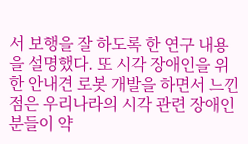서 보행을 잘 하도록 한 연구 내용을 설명했다. 또 시각 장애인을 위한 안내견 로봇 개발을 하면서 느낀 점은 우리나라의 시각 관련 장애인 분들이 약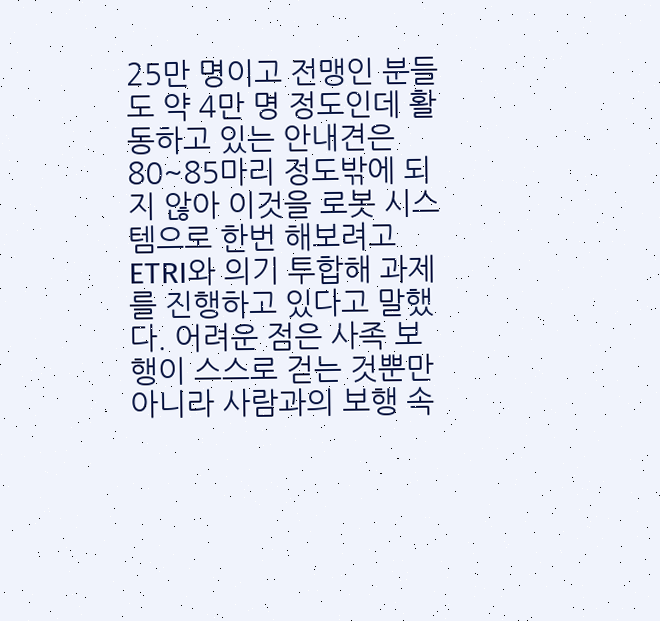25만 명이고 전맹인 분들도 약 4만 명 정도인데 활동하고 있는 안내견은 80~85마리 정도밖에 되지 않아 이것을 로봇 시스템으로 한번 해보려고 ETRI와 의기 투합해 과제를 진행하고 있다고 말했다. 어려운 점은 사족 보행이 스스로 걷는 것뿐만 아니라 사람과의 보행 속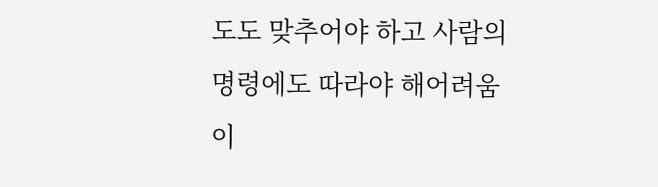도도 맞추어야 하고 사람의 명령에도 따라야 해어려움이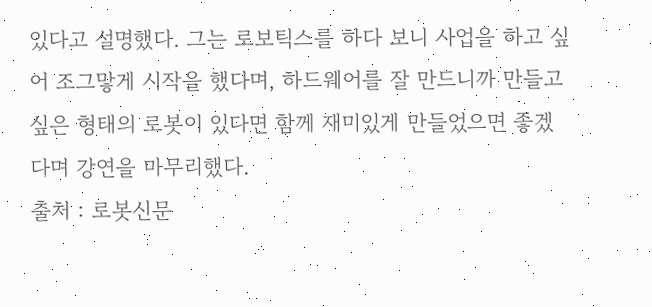있다고 설명했다. 그는 로보틱스를 하다 보니 사업을 하고 싶어 조그맣게 시작을 했다며, 하드웨어를 잘 만드니까 만들고 싶은 형태의 로봇이 있다면 함께 재미있게 만들었으면 좋겠다며 강연을 마무리했다.
출처 : 로봇신문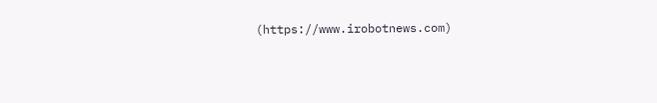(https://www.irobotnews.com)